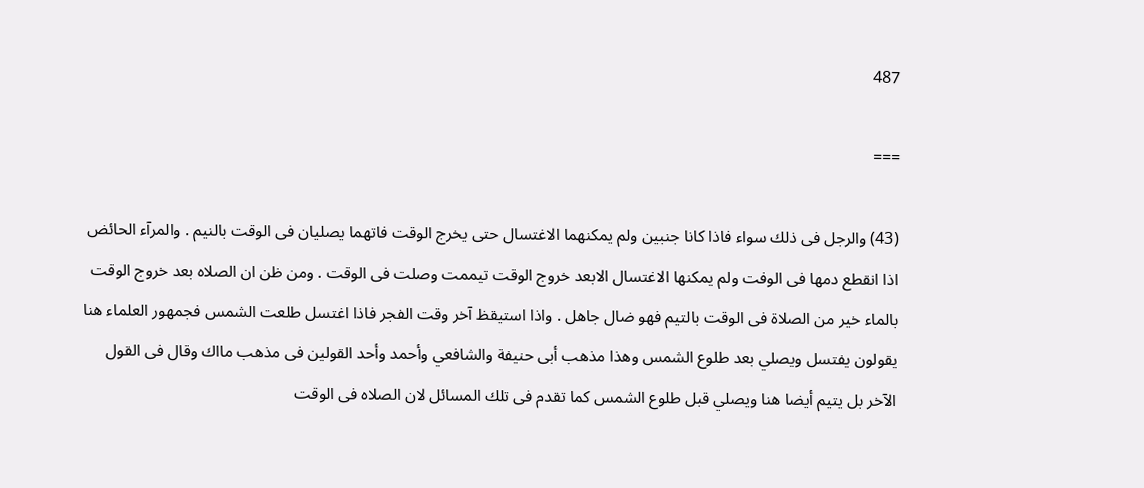487

===

(43) والرجل فى ذلك سواء فاذا كانا جنبين ولم يمكنهما الاغتسال حتى يخرج الوقت فاتهما يصليان فى الوقت بالنيم . والمرآء الحائض اذا انقطع دمها فى الوفت ولم يمكنها الاغتسال الابعد خروج الوقت تيممت وصلت فى الوقت . ومن ظن ان الصلاه بعد خروج الوقت بالماء خير من الصلاة فى الوقت بالتيم فهو ضال جاهل . واذا استيقظ آخر وقت الفجر فاذا اغتسل طلعت الشمس فجمهور العلماء هنا يقولون يفتسل ويصلي بعد طلوع الشمس وهذا مذهب أبى حنيفة والشافعي وأحمد وأحد القولين فى مذهب مااك وقال فى القول الآخر بل يتيم أيضا هنا ويصلي قبل طلوع الشمس كما تقدم فى تلك المسائل لان الصلاه فى الوقت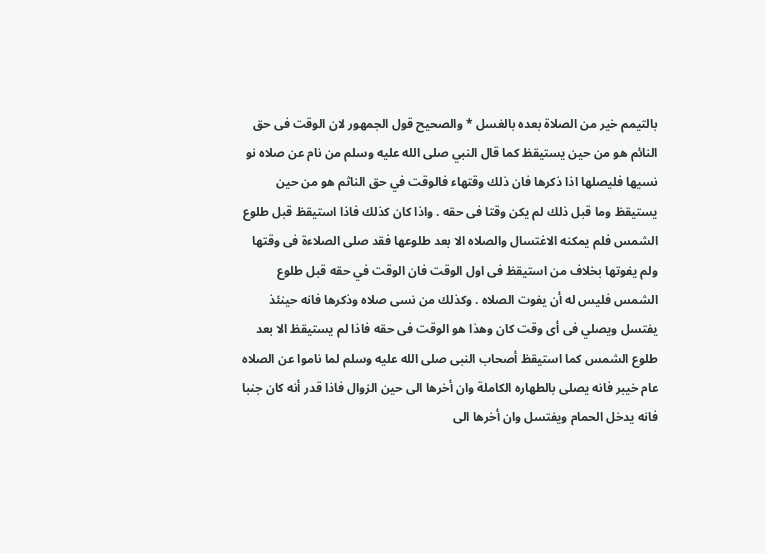بالتيمم خير من الصلاة بعده بالغسل * والصحيح قول الجمهور لان الوقت فى حق النائم هو من حين يستيقظ كما قال النبي صلى الله عليه وسلم من نام عن صلاه نو نسيها فليصلها اذا ذكرها فان ذلك وقتهاء فالوقت في حق الناثم هو من حين يستيقظ وما قبل ذلك لم يكن وقتا فى حقه . واذا كان كذلك فاذا استيقظ قبل طلوع الشمس فلم يمكنه الاغتسال والصلاه الا بعد طلوعها فقد صلى الصلاءة فى وقتها ولم يفوتها بخلاف من استيقظ فى اول الوقت فان الوقت في حقه قبل طلوع الشمس فليس له أن يفوت الصلاه . وكذلك من نسى صلاه وذكرها فانه حينئذ يفتسل ويصلي فى أى وقت كان وهذا هو الوقت فى حقه فاذا لم يستيقظ الا بعد طلوع الشمس كما استيقظ أصحاب النبى صلى الله عليه وسلم لما ناموا عن الصلاه عام خيبر فانه يصلى بالطهاره الكاملة وان أخرها الى حين الزوال فاذا قدر أنه كان جنبا فانه يدخل الحمام ويفتسل وان أخرها الى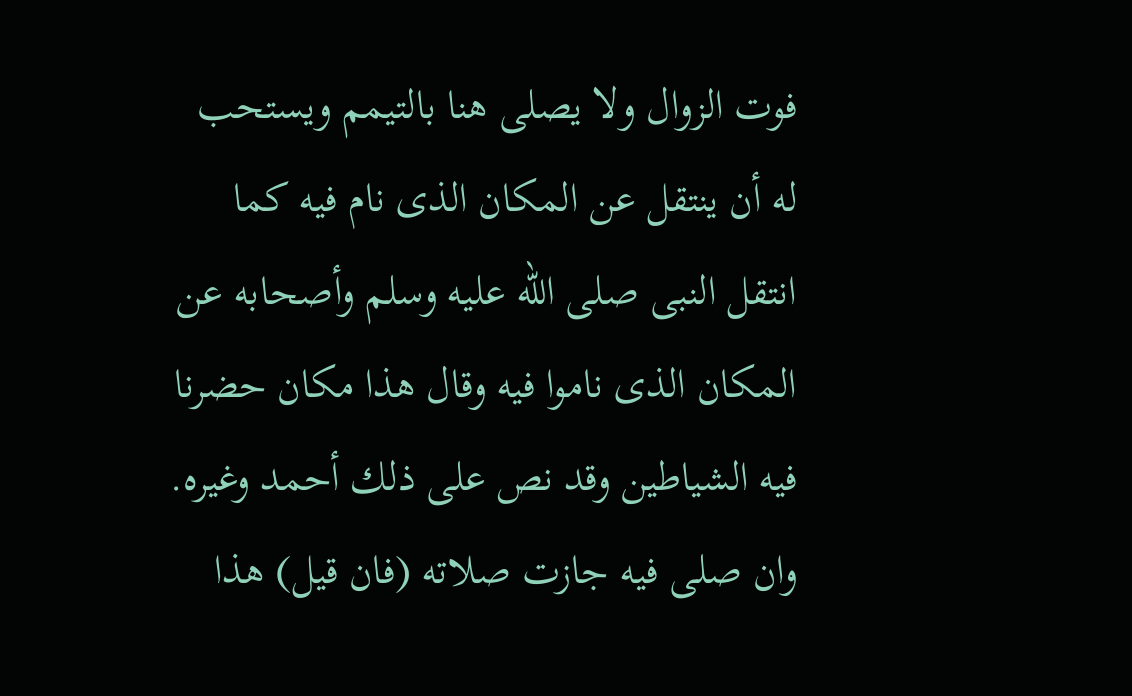فوت الزوال ولا يصلى هنا بالتيمم ويستحب له أن ينتقل عن المكان الذى نام فيه كما انتقل النبى صلى الله عليه وسلم وأصحابه عن المكان الذى ناموا فيه وقال هذا مكان حضرنا فيه الشياطين وقد نص على ذلك أحمد وغيره. وان صلى فيه جازت صلاته (فان قيل) هذا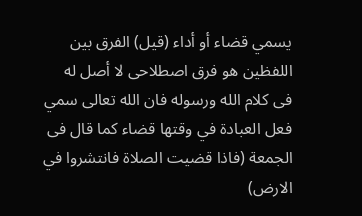يسمي قضاء أو أداء (قيل) الفرق بين اللفظين هو فرق اصطلاحى لا أصل له فى كلام الله ورسوله فان الله تعالى سمي فعل العبادة في وقتها قضاء كما قال فى الجمعة (فاذا قضيت الصلاة فانتشروا في الارض)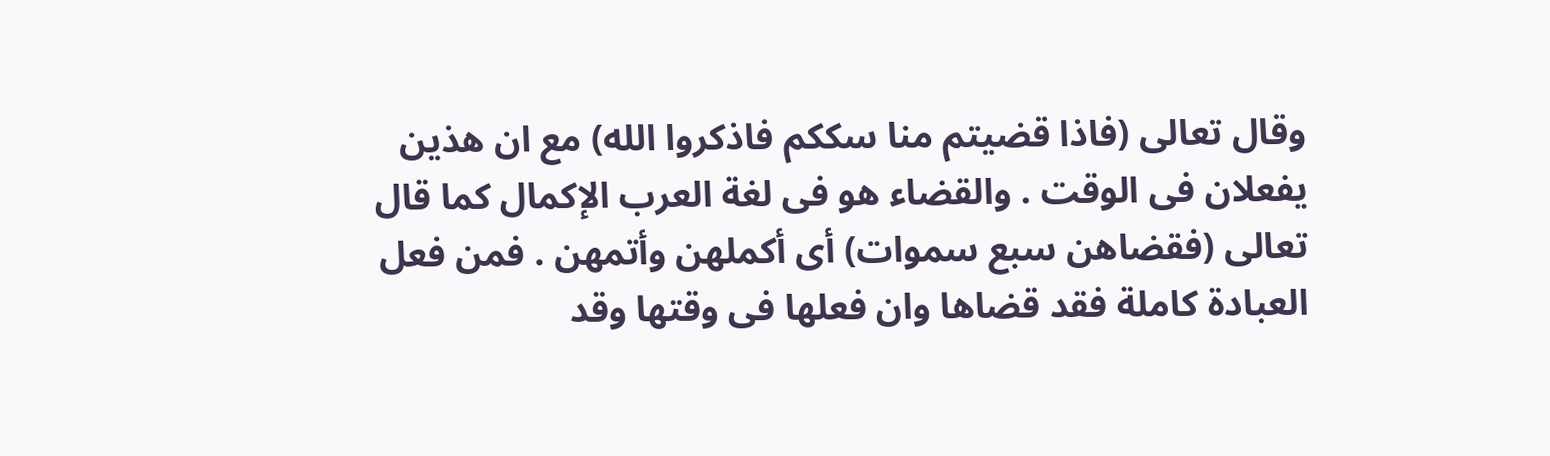وقال تعالى (فاذا قضيتم منا سككم فاذكروا الله) مع ان هذين يفعلان فى الوقت . والقضاء هو فى لغة العرب الإكمال كما قال تعالى (فقضاهن سبع سموات) أى أكملهن وأتمهن . فمن فعل العبادة كاملة فقد قضاها وان فعلها فى وقتها وقد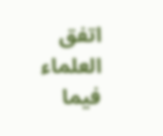اتفق العلماء فيما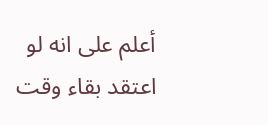أعلم على انه لو اعتقد بقاء وقت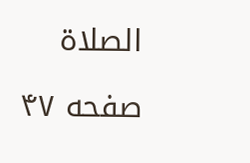الصلاة

صفحه ۴۷